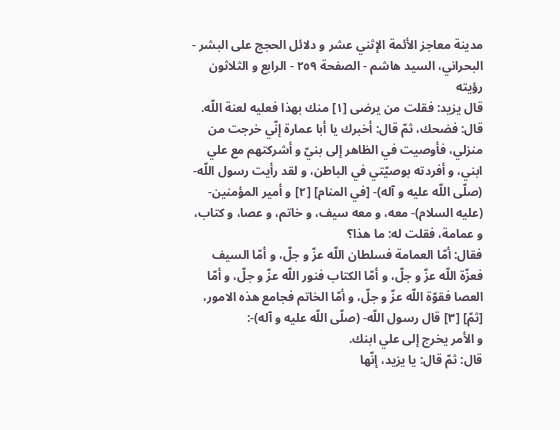مدينة معاجز الأئمة الإثني عشر و دلائل الحجج على البشر - البحراني، السيد هاشم - الصفحة ٢٥٩ - الرابع و الثلاثون رؤيته
قال يزيد: فقلت من يرضى [١] منك بهذا فعليه لعنة اللّه.
قال: فضحك، ثمّ قال: أخبرك يا أبا عمارة إنّي خرجت من منزلي، فأوصيت في الظاهر إلى بنيّ و أشركتهم مع علي ابني، و أفردته بوصيّتي في الباطن، و لقد رأيت رسول اللّه- (صلّى اللّه عليه و آله)- [في المنام] [٢] و أمير المؤمنين- (عليه السلام)- معه، و معه سيف، و خاتم، و عصا، و كتاب، و عمامة، فقلت له: ما هذا؟
فقال: أمّا العمامة فسلطان اللّه عزّ و جلّ، و أمّا السيف فعزّة اللّه عزّ و جلّ، و أمّا الكتاب فنور اللّه عزّ و جلّ، و أمّا العصا فقوّة اللّه عزّ و جلّ، و أمّا الخاتم فجامع هذه الامور، [ثمّ] [٣] قال رسول اللّه- (صلّى اللّه عليه و آله)-:
و الأمر يخرج إلى علي ابنك.
قال: ثمّ قال: يا يزيد، إنّها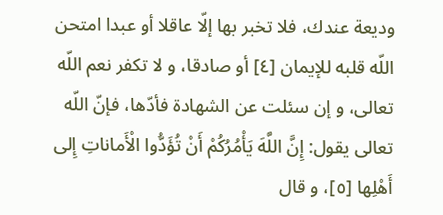وديعة عندك، فلا تخبر بها إلّا عاقلا أو عبدا امتحن اللّه قلبه للإيمان [٤] أو صادقا، و لا تكفر نعم اللّه تعالى، و إن سئلت عن الشهادة فأدّها، فإنّ اللّه تعالى يقول: إِنَّ اللَّهَ يَأْمُرُكُمْ أَنْ تُؤَدُّوا الْأَماناتِ إِلى أَهْلِها [٥]، و قال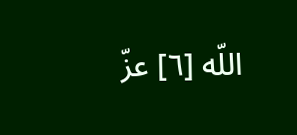اللّه [٦] عزّ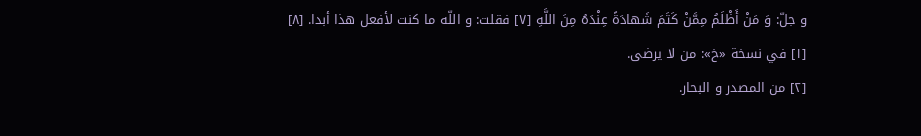و جلّ: وَ مَنْ أَظْلَمُ مِمَّنْ كَتَمَ شَهادَةً عِنْدَهُ مِنَ اللَّهِ [٧] فقلت: و اللّه ما كنت لأفعل هذا أبدا. [٨]
[١] في نسخة «خ»: من لا يرضى.
[٢] من المصدر و البحار.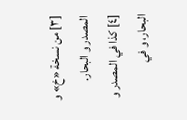[٣] من نسخة «خ» و المصدر و البحار.
[٤] كذا في المصدر و البحار، و في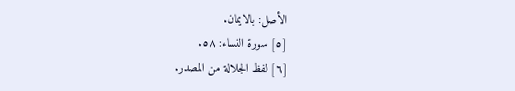الأصل: بالايمان.
[٥] سورة النساء: ٥٨.
[٦] لفظ الجلالة من المصدر.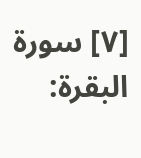[٧] سورة البقرة: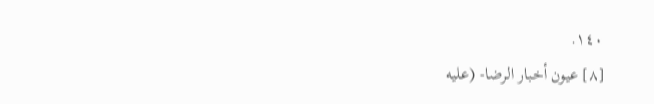١٤٠.
[٨] عيون أخبار الرضا- (عليه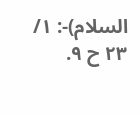السلام)-: ١/ ٢٣ ح ٩.